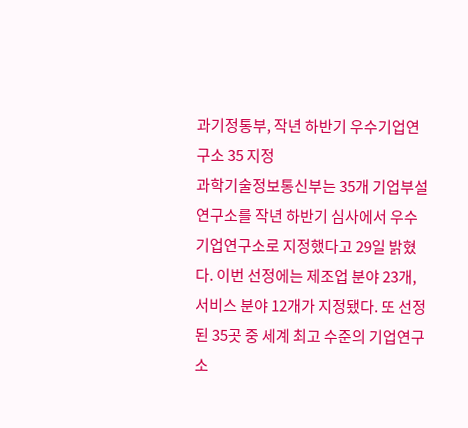과기정통부, 작년 하반기 우수기업연구소 35 지정
과학기술정보통신부는 35개 기업부설연구소를 작년 하반기 심사에서 우수기업연구소로 지정했다고 29일 밝혔다. 이번 선정에는 제조업 분야 23개, 서비스 분야 12개가 지정됐다. 또 선정된 35곳 중 세계 최고 수준의 기업연구소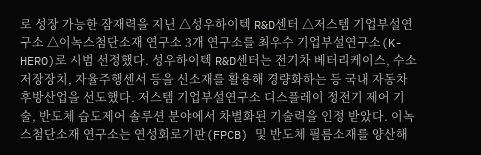로 성장 가능한 잠재력을 지닌 △성우하이텍 R&D센터 △저스템 기업부설연구소 △이녹스첨단소재 연구소 3개 연구소를 최우수 기업부설연구소(K-HERO)로 시범 선정했다. 성우하이텍 R&D센터는 전기차 베터리케이스, 수소저장장치, 자율주행센서 등을 신소재를 활용해 경량화하는 등 국내 자동차 후방산업을 선도했다. 저스템 기업부설연구소 디스플레이 정전기 제어 기술, 반도체 습도제어 솔루션 분야에서 차별화된 기술력을 인정 받았다. 이녹스첨단소재 연구소는 연성회로기판(FPCB) 및 반도체 필름소재를 양산해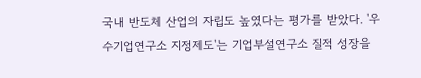국내 반도체 산업의 자립도 높였다는 평가를 받았다. '우수기업연구소 지정제도'는 기업부설연구소 질적 성장을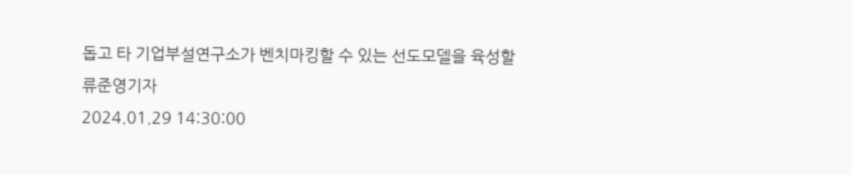돕고 타 기업부설연구소가 벤치마킹할 수 있는 선도모델을 육성할
류준영기자
2024.01.29 14:30:00